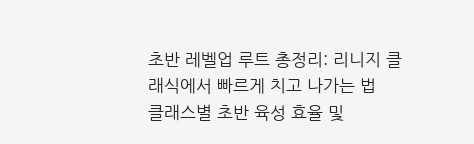초반 레벨업 루트 총정리: 리니지 클래식에서 빠르게 치고 나가는 법
클래스별 초반 육성 효율 및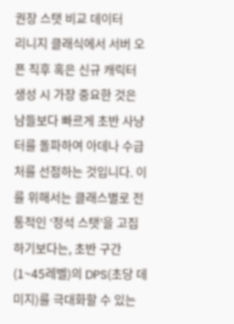권장 스탯 비교 데이터
리니지 클래식에서 서버 오픈 직후 혹은 신규 캐릭터 생성 시 가장 중요한 것은 남들보다 빠르게 초반 사냥터를 돌파하여 아데나 수급처를 선점하는 것입니다. 이를 위해서는 클래스별로 전통적인 ‘정석 스탯’을 고집하기보다는, 초반 구간(1~45레벨)의 DPS(초당 데미지)를 극대화할 수 있는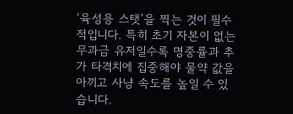‘육성용 스탯’을 찍는 것이 필수적입니다. 특히 초기 자본이 없는 무과금 유저일수록 명중률과 추가 타격치에 집중해야 물약 값을 아끼고 사냥 속도를 높일 수 있습니다.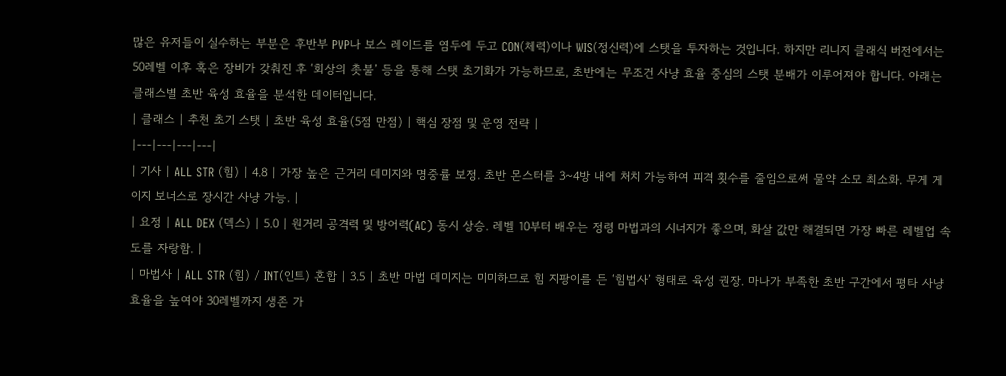많은 유저들이 실수하는 부분은 후반부 PVP나 보스 레이드를 염두에 두고 CON(체력)이나 WIS(정신력)에 스탯을 투자하는 것입니다. 하지만 리니지 클래식 버전에서는 50레벨 이후 혹은 장비가 갖춰진 후 ‘회상의 촛불’ 등을 통해 스탯 초기화가 가능하므로, 초반에는 무조건 사냥 효율 중심의 스탯 분배가 이루어져야 합니다. 아래는 클래스별 초반 육성 효율을 분석한 데이터입니다.
| 클래스 | 추천 초기 스탯 | 초반 육성 효율(5점 만점) | 핵심 장점 및 운영 전략 |
|---|---|---|---|
| 기사 | ALL STR (힘) | 4.8 | 가장 높은 근거리 데미지와 명중률 보정. 초반 몬스터를 3~4방 내에 처치 가능하여 피격 횟수를 줄임으로써 물약 소모 최소화. 무게 게이지 보너스로 장시간 사냥 가능. |
| 요정 | ALL DEX (덱스) | 5.0 | 원거리 공격력 및 방어력(AC) 동시 상승. 레벨 10부터 배우는 정령 마법과의 시너지가 좋으며, 화살 값만 해결되면 가장 빠른 레벨업 속도를 자랑함. |
| 마법사 | ALL STR (힘) / INT(인트) 혼합 | 3.5 | 초반 마법 데미지는 미미하므로 힘 지팡이를 든 ‘힘법사’ 형태로 육성 권장. 마나가 부족한 초반 구간에서 평타 사냥 효율을 높여야 30레벨까지 생존 가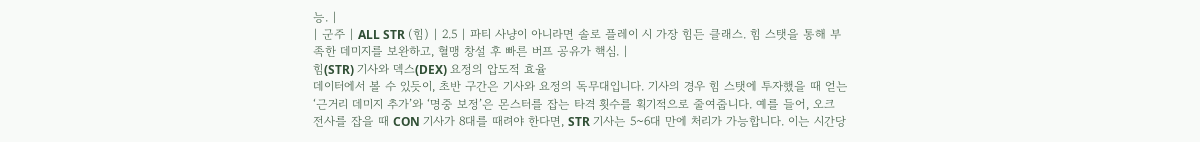능. |
| 군주 | ALL STR (힘) | 2.5 | 파티 사냥이 아니라면 솔로 플레이 시 가장 힘든 클래스. 힘 스탯을 통해 부족한 데미지를 보완하고, 혈맹 창설 후 빠른 버프 공유가 핵심. |
힘(STR) 기사와 덱스(DEX) 요정의 압도적 효율
데이터에서 볼 수 있듯이, 초반 구간은 기사와 요정의 독무대입니다. 기사의 경우 힘 스탯에 투자했을 때 얻는 ‘근거리 데미지 추가’와 ‘명중 보정’은 몬스터를 잡는 타격 횟수를 획기적으로 줄여줍니다. 예를 들어, 오크 전사를 잡을 때 CON 기사가 8대를 때려야 한다면, STR 기사는 5~6대 만에 처리가 가능합니다. 이는 시간당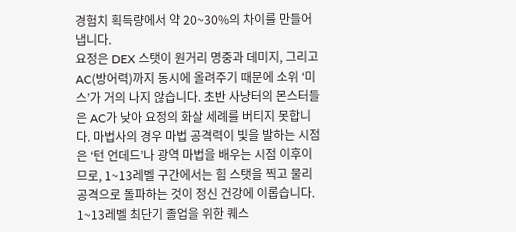경험치 획득량에서 약 20~30%의 차이를 만들어냅니다.
요정은 DEX 스탯이 원거리 명중과 데미지, 그리고 AC(방어력)까지 동시에 올려주기 때문에 소위 ‘미스’가 거의 나지 않습니다. 초반 사냥터의 몬스터들은 AC가 낮아 요정의 화살 세례를 버티지 못합니다. 마법사의 경우 마법 공격력이 빛을 발하는 시점은 ‘턴 언데드’나 광역 마법을 배우는 시점 이후이므로, 1~13레벨 구간에서는 힘 스탯을 찍고 물리 공격으로 돌파하는 것이 정신 건강에 이롭습니다.
1~13레벨 최단기 졸업을 위한 퀘스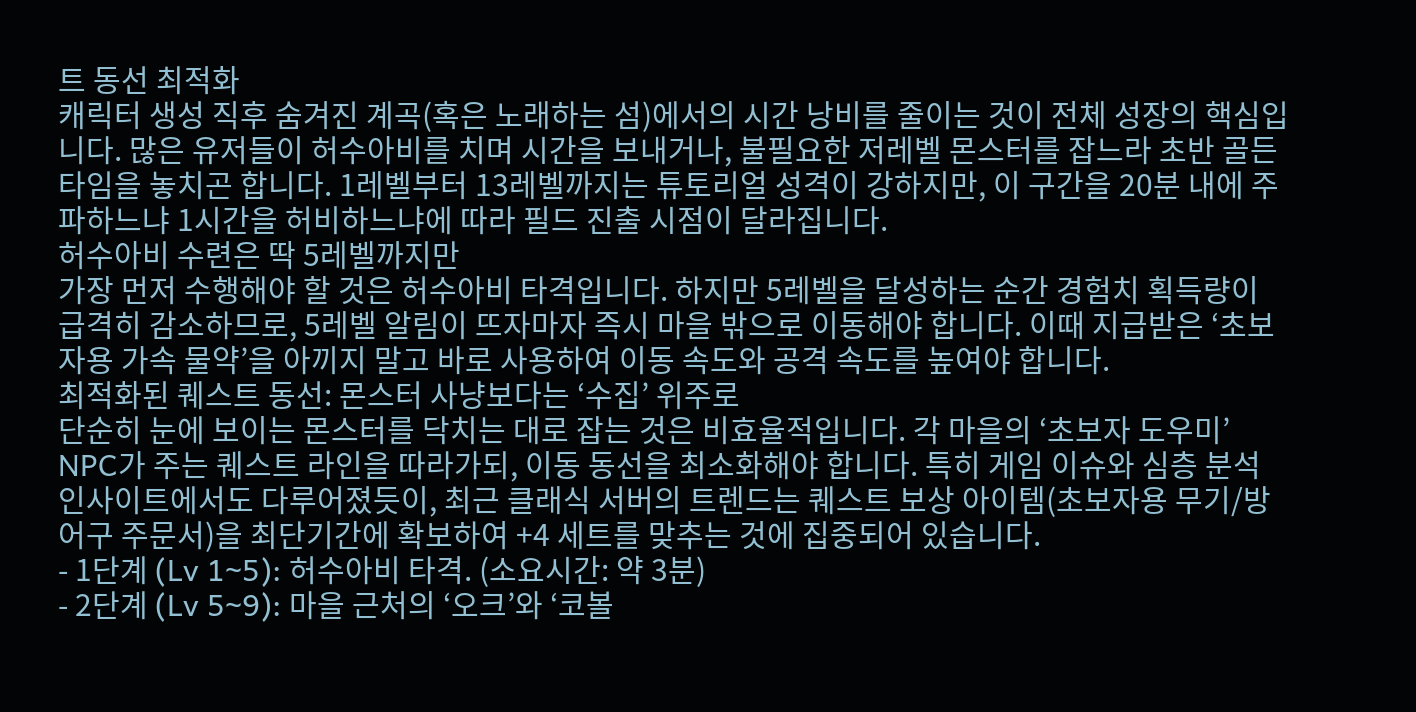트 동선 최적화
캐릭터 생성 직후 숨겨진 계곡(혹은 노래하는 섬)에서의 시간 낭비를 줄이는 것이 전체 성장의 핵심입니다. 많은 유저들이 허수아비를 치며 시간을 보내거나, 불필요한 저레벨 몬스터를 잡느라 초반 골든타임을 놓치곤 합니다. 1레벨부터 13레벨까지는 튜토리얼 성격이 강하지만, 이 구간을 20분 내에 주파하느냐 1시간을 허비하느냐에 따라 필드 진출 시점이 달라집니다.
허수아비 수련은 딱 5레벨까지만
가장 먼저 수행해야 할 것은 허수아비 타격입니다. 하지만 5레벨을 달성하는 순간 경험치 획득량이 급격히 감소하므로, 5레벨 알림이 뜨자마자 즉시 마을 밖으로 이동해야 합니다. 이때 지급받은 ‘초보자용 가속 물약’을 아끼지 말고 바로 사용하여 이동 속도와 공격 속도를 높여야 합니다.
최적화된 퀘스트 동선: 몬스터 사냥보다는 ‘수집’ 위주로
단순히 눈에 보이는 몬스터를 닥치는 대로 잡는 것은 비효율적입니다. 각 마을의 ‘초보자 도우미’ NPC가 주는 퀘스트 라인을 따라가되, 이동 동선을 최소화해야 합니다. 특히 게임 이슈와 심층 분석 인사이트에서도 다루어졌듯이, 최근 클래식 서버의 트렌드는 퀘스트 보상 아이템(초보자용 무기/방어구 주문서)을 최단기간에 확보하여 +4 세트를 맞추는 것에 집중되어 있습니다.
- 1단계 (Lv 1~5): 허수아비 타격. (소요시간: 약 3분)
- 2단계 (Lv 5~9): 마을 근처의 ‘오크’와 ‘코볼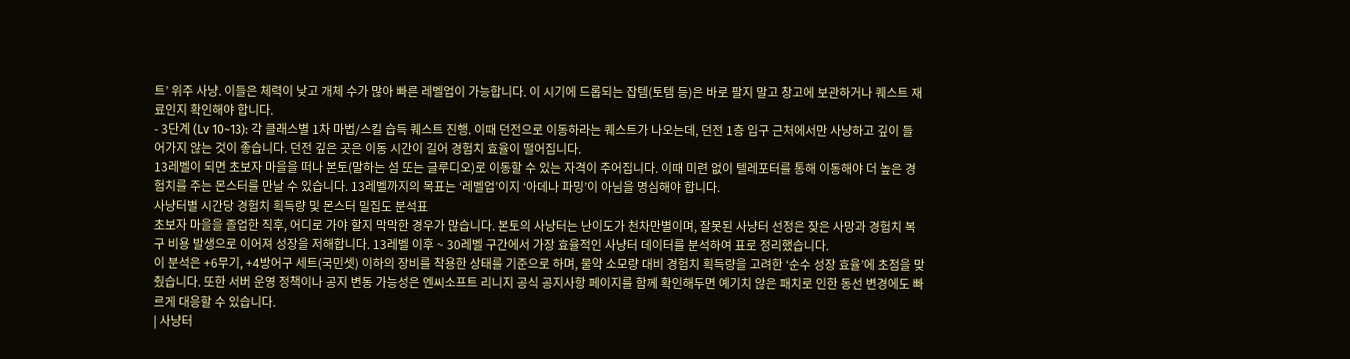트’ 위주 사냥. 이들은 체력이 낮고 개체 수가 많아 빠른 레벨업이 가능합니다. 이 시기에 드롭되는 잡템(토템 등)은 바로 팔지 말고 창고에 보관하거나 퀘스트 재료인지 확인해야 합니다.
- 3단계 (Lv 10~13): 각 클래스별 1차 마법/스킬 습득 퀘스트 진행. 이때 던전으로 이동하라는 퀘스트가 나오는데, 던전 1층 입구 근처에서만 사냥하고 깊이 들어가지 않는 것이 좋습니다. 던전 깊은 곳은 이동 시간이 길어 경험치 효율이 떨어집니다.
13레벨이 되면 초보자 마을을 떠나 본토(말하는 섬 또는 글루디오)로 이동할 수 있는 자격이 주어집니다. 이때 미련 없이 텔레포터를 통해 이동해야 더 높은 경험치를 주는 몬스터를 만날 수 있습니다. 13레벨까지의 목표는 ‘레벨업’이지 ‘아데나 파밍’이 아님을 명심해야 합니다.
사냥터별 시간당 경험치 획득량 및 몬스터 밀집도 분석표
초보자 마을을 졸업한 직후, 어디로 가야 할지 막막한 경우가 많습니다. 본토의 사냥터는 난이도가 천차만별이며, 잘못된 사냥터 선정은 잦은 사망과 경험치 복구 비용 발생으로 이어져 성장을 저해합니다. 13레벨 이후 ~ 30레벨 구간에서 가장 효율적인 사냥터 데이터를 분석하여 표로 정리했습니다.
이 분석은 +6무기, +4방어구 세트(국민셋) 이하의 장비를 착용한 상태를 기준으로 하며, 물약 소모량 대비 경험치 획득량을 고려한 ‘순수 성장 효율’에 초점을 맞췄습니다. 또한 서버 운영 정책이나 공지 변동 가능성은 엔씨소프트 리니지 공식 공지사항 페이지를 함께 확인해두면 예기치 않은 패치로 인한 동선 변경에도 빠르게 대응할 수 있습니다.
| 사냥터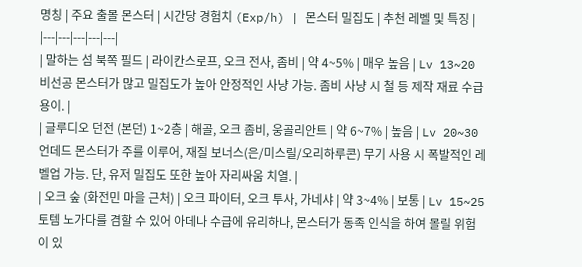명칭 | 주요 출몰 몬스터 | 시간당 경험치 (Exp/h) | 몬스터 밀집도 | 추천 레벨 및 특징 |
|---|---|---|---|---|
| 말하는 섬 북쪽 필드 | 라이칸스로프, 오크 전사, 좀비 | 약 4~5% | 매우 높음 | Lv 13~20 비선공 몬스터가 많고 밀집도가 높아 안정적인 사냥 가능. 좀비 사냥 시 철 등 제작 재료 수급 용이. |
| 글루디오 던전 (본던) 1~2층 | 해골, 오크 좀비, 웅골리안트 | 약 6~7% | 높음 | Lv 20~30 언데드 몬스터가 주를 이루어, 재질 보너스(은/미스릴/오리하루콘) 무기 사용 시 폭발적인 레벨업 가능. 단, 유저 밀집도 또한 높아 자리싸움 치열. |
| 오크 숲 (화전민 마을 근처) | 오크 파이터, 오크 투사, 가네샤 | 약 3~4% | 보통 | Lv 15~25 토템 노가다를 겸할 수 있어 아데나 수급에 유리하나, 몬스터가 동족 인식을 하여 몰릴 위험이 있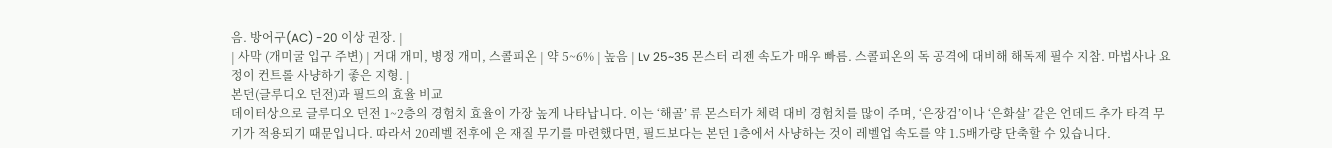음. 방어구(AC) -20 이상 권장. |
| 사막 (개미굴 입구 주변) | 거대 개미, 병정 개미, 스콜피온 | 약 5~6% | 높음 | Lv 25~35 몬스터 리젠 속도가 매우 빠름. 스콜피온의 독 공격에 대비해 해독제 필수 지참. 마법사나 요정이 컨트롤 사냥하기 좋은 지형. |
본던(글루디오 던전)과 필드의 효율 비교
데이터상으로 글루디오 던전 1~2층의 경험치 효율이 가장 높게 나타납니다. 이는 ‘해골’ 류 몬스터가 체력 대비 경험치를 많이 주며, ‘은장검’이나 ‘은화살’ 같은 언데드 추가 타격 무기가 적용되기 때문입니다. 따라서 20레벨 전후에 은 재질 무기를 마련했다면, 필드보다는 본던 1층에서 사냥하는 것이 레벨업 속도를 약 1.5배가량 단축할 수 있습니다.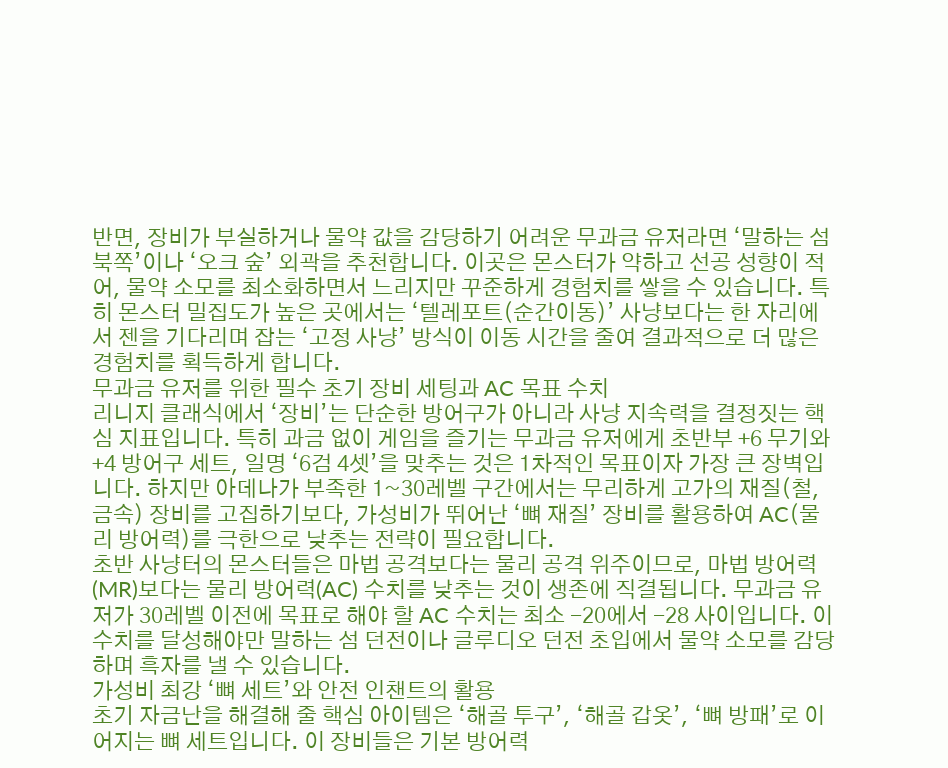반면, 장비가 부실하거나 물약 값을 감당하기 어려운 무과금 유저라면 ‘말하는 섬 북쪽’이나 ‘오크 숲’ 외곽을 추천합니다. 이곳은 몬스터가 약하고 선공 성향이 적어, 물약 소모를 최소화하면서 느리지만 꾸준하게 경험치를 쌓을 수 있습니다. 특히 몬스터 밀집도가 높은 곳에서는 ‘텔레포트(순간이동)’ 사냥보다는 한 자리에서 젠을 기다리며 잡는 ‘고정 사냥’ 방식이 이동 시간을 줄여 결과적으로 더 많은 경험치를 획득하게 합니다.
무과금 유저를 위한 필수 초기 장비 세팅과 AC 목표 수치
리니지 클래식에서 ‘장비’는 단순한 방어구가 아니라 사냥 지속력을 결정짓는 핵심 지표입니다. 특히 과금 없이 게임을 즐기는 무과금 유저에게 초반부 +6 무기와 +4 방어구 세트, 일명 ‘6검 4셋’을 맞추는 것은 1차적인 목표이자 가장 큰 장벽입니다. 하지만 아데나가 부족한 1~30레벨 구간에서는 무리하게 고가의 재질(철, 금속) 장비를 고집하기보다, 가성비가 뛰어난 ‘뼈 재질’ 장비를 활용하여 AC(물리 방어력)를 극한으로 낮추는 전략이 필요합니다.
초반 사냥터의 몬스터들은 마법 공격보다는 물리 공격 위주이므로, 마법 방어력(MR)보다는 물리 방어력(AC) 수치를 낮추는 것이 생존에 직결됩니다. 무과금 유저가 30레벨 이전에 목표로 해야 할 AC 수치는 최소 -20에서 -28 사이입니다. 이 수치를 달성해야만 말하는 섬 던전이나 글루디오 던전 초입에서 물약 소모를 감당하며 흑자를 낼 수 있습니다.
가성비 최강 ‘뼈 세트’와 안전 인챈트의 활용
초기 자금난을 해결해 줄 핵심 아이템은 ‘해골 투구’, ‘해골 갑옷’, ‘뼈 방패’로 이어지는 뼈 세트입니다. 이 장비들은 기본 방어력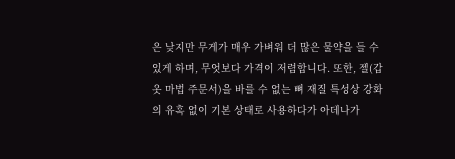은 낮지만 무게가 매우 가벼워 더 많은 물약을 들 수 있게 하며, 무엇보다 가격이 저렴합니다. 또한, 젤(갑옷 마법 주문서)을 바를 수 없는 뼈 재질 특성상 강화의 유혹 없이 기본 상태로 사용하다가 아데나가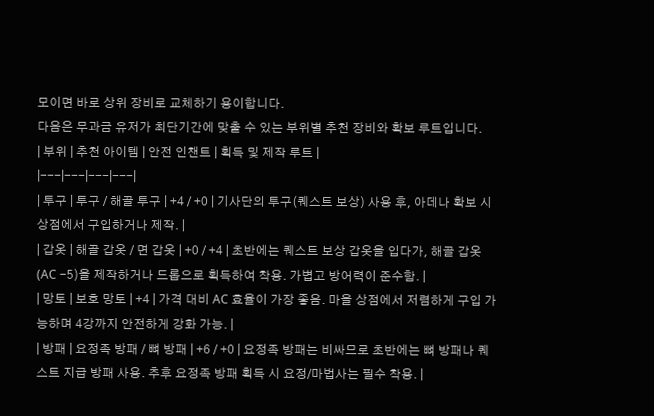모이면 바로 상위 장비로 교체하기 용이합니다.
다음은 무과금 유저가 최단기간에 맞출 수 있는 부위별 추천 장비와 확보 루트입니다.
| 부위 | 추천 아이템 | 안전 인챈트 | 획득 및 제작 루트 |
|---|---|---|---|
| 투구 | 투구 / 해골 투구 | +4 / +0 | 기사단의 투구(퀘스트 보상) 사용 후, 아데나 확보 시 상점에서 구입하거나 제작. |
| 갑옷 | 해골 갑옷 / 면 갑옷 | +0 / +4 | 초반에는 퀘스트 보상 갑옷을 입다가, 해골 갑옷(AC -5)을 제작하거나 드롭으로 획득하여 착용. 가볍고 방어력이 준수함. |
| 망토 | 보호 망토 | +4 | 가격 대비 AC 효율이 가장 좋음. 마을 상점에서 저렴하게 구입 가능하며 4강까지 안전하게 강화 가능. |
| 방패 | 요정족 방패 / 뼈 방패 | +6 / +0 | 요정족 방패는 비싸므로 초반에는 뼈 방패나 퀘스트 지급 방패 사용. 추후 요정족 방패 획득 시 요정/마법사는 필수 착용. |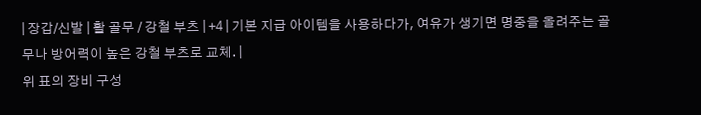| 장갑/신발 | 활 골무 / 강철 부츠 | +4 | 기본 지급 아이템을 사용하다가, 여유가 생기면 명중을 올려주는 골무나 방어력이 높은 강철 부츠로 교체. |
위 표의 장비 구성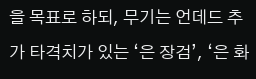을 목표로 하되, 무기는 언데드 추가 타격치가 있는 ‘은 장검’, ‘은 화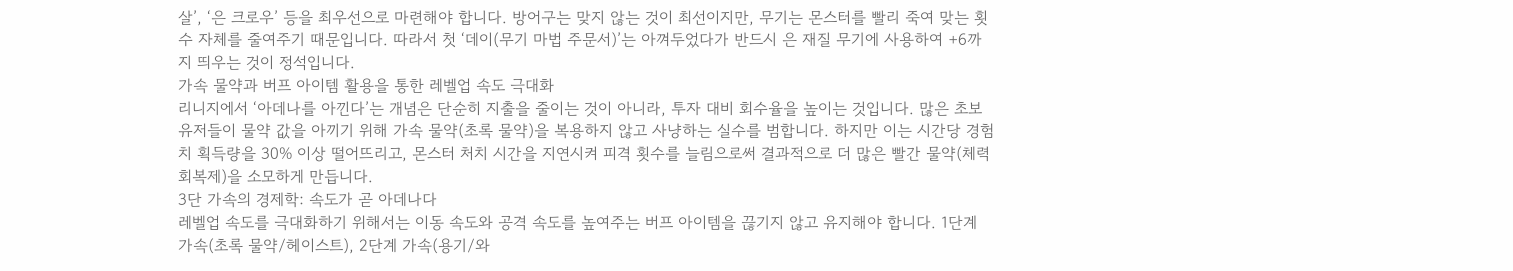살’, ‘은 크로우’ 등을 최우선으로 마련해야 합니다. 방어구는 맞지 않는 것이 최선이지만, 무기는 몬스터를 빨리 죽여 맞는 횟수 자체를 줄여주기 때문입니다. 따라서 첫 ‘데이(무기 마법 주문서)’는 아껴두었다가 반드시 은 재질 무기에 사용하여 +6까지 띄우는 것이 정석입니다.
가속 물약과 버프 아이템 활용을 통한 레벨업 속도 극대화
리니지에서 ‘아데나를 아낀다’는 개념은 단순히 지출을 줄이는 것이 아니라, 투자 대비 회수율을 높이는 것입니다. 많은 초보 유저들이 물약 값을 아끼기 위해 가속 물약(초록 물약)을 복용하지 않고 사냥하는 실수를 범합니다. 하지만 이는 시간당 경험치 획득량을 30% 이상 떨어뜨리고, 몬스터 처치 시간을 지연시켜 피격 횟수를 늘림으로써 결과적으로 더 많은 빨간 물약(체력 회복제)을 소모하게 만듭니다.
3단 가속의 경제학: 속도가 곧 아데나다
레벨업 속도를 극대화하기 위해서는 이동 속도와 공격 속도를 높여주는 버프 아이템을 끊기지 않고 유지해야 합니다. 1단계 가속(초록 물약/헤이스트), 2단계 가속(용기/와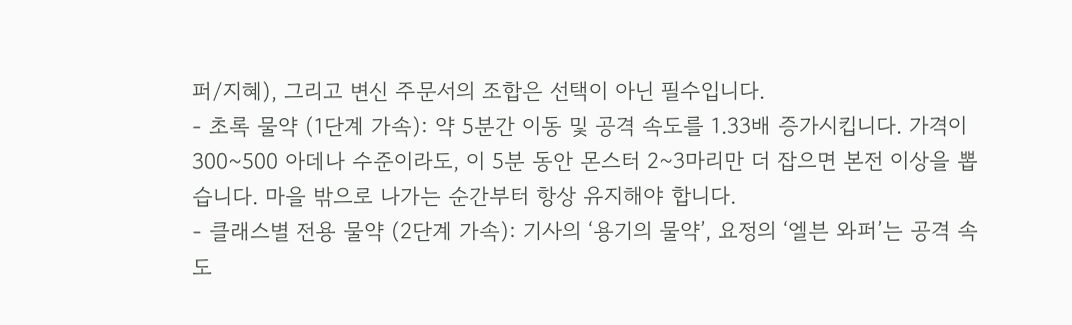퍼/지혜), 그리고 변신 주문서의 조합은 선택이 아닌 필수입니다.
- 초록 물약 (1단계 가속): 약 5분간 이동 및 공격 속도를 1.33배 증가시킵니다. 가격이 300~500 아데나 수준이라도, 이 5분 동안 몬스터 2~3마리만 더 잡으면 본전 이상을 뽑습니다. 마을 밖으로 나가는 순간부터 항상 유지해야 합니다.
- 클래스별 전용 물약 (2단계 가속): 기사의 ‘용기의 물약’, 요정의 ‘엘븐 와퍼’는 공격 속도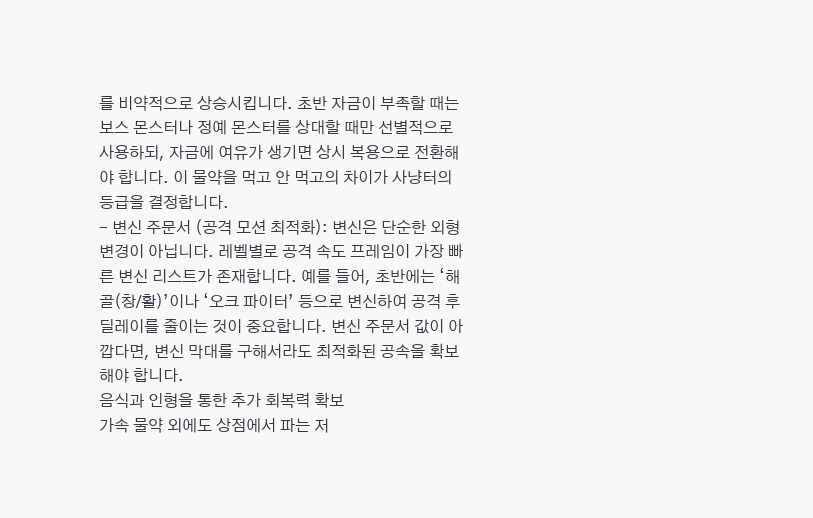를 비약적으로 상승시킵니다. 초반 자금이 부족할 때는 보스 몬스터나 정예 몬스터를 상대할 때만 선별적으로 사용하되, 자금에 여유가 생기면 상시 복용으로 전환해야 합니다. 이 물약을 먹고 안 먹고의 차이가 사냥터의 등급을 결정합니다.
- 변신 주문서 (공격 모션 최적화): 변신은 단순한 외형 변경이 아닙니다. 레벨별로 공격 속도 프레임이 가장 빠른 변신 리스트가 존재합니다. 예를 들어, 초반에는 ‘해골(창/활)’이나 ‘오크 파이터’ 등으로 변신하여 공격 후딜레이를 줄이는 것이 중요합니다. 변신 주문서 값이 아깝다면, 변신 막대를 구해서라도 최적화된 공속을 확보해야 합니다.
음식과 인형을 통한 추가 회복력 확보
가속 물약 외에도 상점에서 파는 저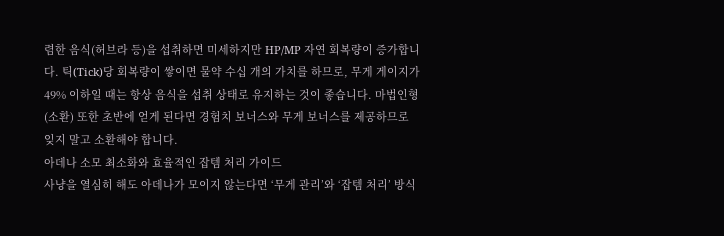렴한 음식(허브라 등)을 섭취하면 미세하지만 HP/MP 자연 회복량이 증가합니다. 틱(Tick)당 회복량이 쌓이면 물약 수십 개의 가치를 하므로, 무게 게이지가 49% 이하일 때는 항상 음식을 섭취 상태로 유지하는 것이 좋습니다. 마법인형(소환) 또한 초반에 얻게 된다면 경험치 보너스와 무게 보너스를 제공하므로 잊지 말고 소환해야 합니다.
아데나 소모 최소화와 효율적인 잡템 처리 가이드
사냥을 열심히 해도 아데나가 모이지 않는다면 ‘무게 관리’와 ‘잡템 처리’ 방식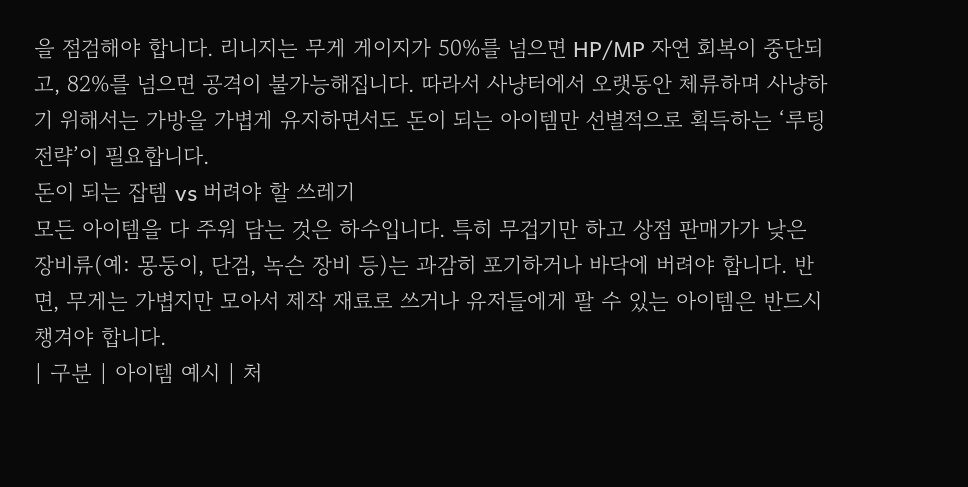을 점검해야 합니다. 리니지는 무게 게이지가 50%를 넘으면 HP/MP 자연 회복이 중단되고, 82%를 넘으면 공격이 불가능해집니다. 따라서 사냥터에서 오랫동안 체류하며 사냥하기 위해서는 가방을 가볍게 유지하면서도 돈이 되는 아이템만 선별적으로 획득하는 ‘루팅 전략’이 필요합니다.
돈이 되는 잡템 vs 버려야 할 쓰레기
모든 아이템을 다 주워 담는 것은 하수입니다. 특히 무겁기만 하고 상점 판매가가 낮은 장비류(예: 몽둥이, 단검, 녹슨 장비 등)는 과감히 포기하거나 바닥에 버려야 합니다. 반면, 무게는 가볍지만 모아서 제작 재료로 쓰거나 유저들에게 팔 수 있는 아이템은 반드시 챙겨야 합니다.
| 구분 | 아이템 예시 | 처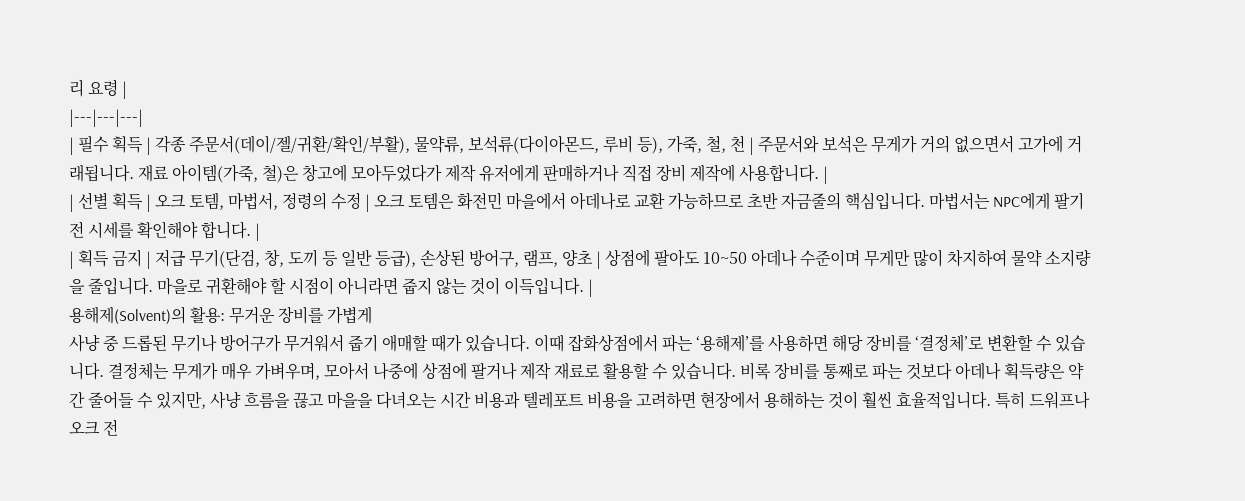리 요령 |
|---|---|---|
| 필수 획득 | 각종 주문서(데이/젤/귀환/확인/부활), 물약류, 보석류(다이아몬드, 루비 등), 가죽, 철, 천 | 주문서와 보석은 무게가 거의 없으면서 고가에 거래됩니다. 재료 아이템(가죽, 철)은 창고에 모아두었다가 제작 유저에게 판매하거나 직접 장비 제작에 사용합니다. |
| 선별 획득 | 오크 토템, 마법서, 정령의 수정 | 오크 토템은 화전민 마을에서 아데나로 교환 가능하므로 초반 자금줄의 핵심입니다. 마법서는 NPC에게 팔기 전 시세를 확인해야 합니다. |
| 획득 금지 | 저급 무기(단검, 창, 도끼 등 일반 등급), 손상된 방어구, 램프, 양초 | 상점에 팔아도 10~50 아데나 수준이며 무게만 많이 차지하여 물약 소지량을 줄입니다. 마을로 귀환해야 할 시점이 아니라면 줍지 않는 것이 이득입니다. |
용해제(Solvent)의 활용: 무거운 장비를 가볍게
사냥 중 드롭된 무기나 방어구가 무거워서 줍기 애매할 때가 있습니다. 이때 잡화상점에서 파는 ‘용해제’를 사용하면 해당 장비를 ‘결정체’로 변환할 수 있습니다. 결정체는 무게가 매우 가벼우며, 모아서 나중에 상점에 팔거나 제작 재료로 활용할 수 있습니다. 비록 장비를 통째로 파는 것보다 아데나 획득량은 약간 줄어들 수 있지만, 사냥 흐름을 끊고 마을을 다녀오는 시간 비용과 텔레포트 비용을 고려하면 현장에서 용해하는 것이 훨씬 효율적입니다. 특히 드워프나 오크 전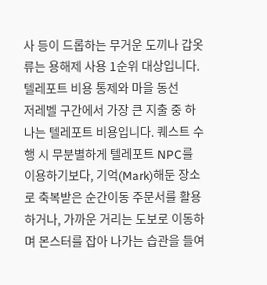사 등이 드롭하는 무거운 도끼나 갑옷류는 용해제 사용 1순위 대상입니다.
텔레포트 비용 통제와 마을 동선
저레벨 구간에서 가장 큰 지출 중 하나는 텔레포트 비용입니다. 퀘스트 수행 시 무분별하게 텔레포트 NPC를 이용하기보다, 기억(Mark)해둔 장소로 축복받은 순간이동 주문서를 활용하거나, 가까운 거리는 도보로 이동하며 몬스터를 잡아 나가는 습관을 들여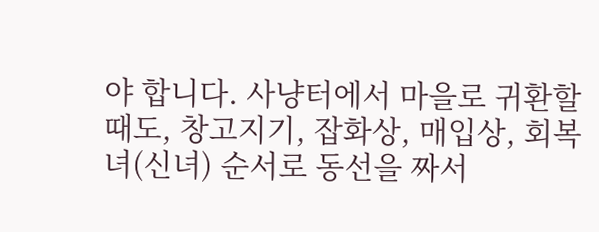야 합니다. 사냥터에서 마을로 귀환할 때도, 창고지기, 잡화상, 매입상, 회복녀(신녀) 순서로 동선을 짜서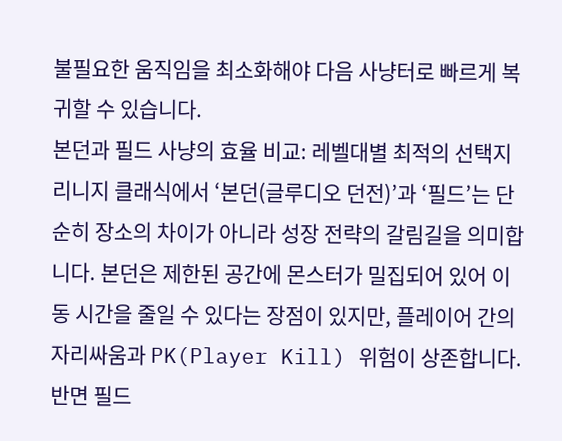불필요한 움직임을 최소화해야 다음 사냥터로 빠르게 복귀할 수 있습니다.
본던과 필드 사냥의 효율 비교: 레벨대별 최적의 선택지
리니지 클래식에서 ‘본던(글루디오 던전)’과 ‘필드’는 단순히 장소의 차이가 아니라 성장 전략의 갈림길을 의미합니다. 본던은 제한된 공간에 몬스터가 밀집되어 있어 이동 시간을 줄일 수 있다는 장점이 있지만, 플레이어 간의 자리싸움과 PK(Player Kill) 위험이 상존합니다. 반면 필드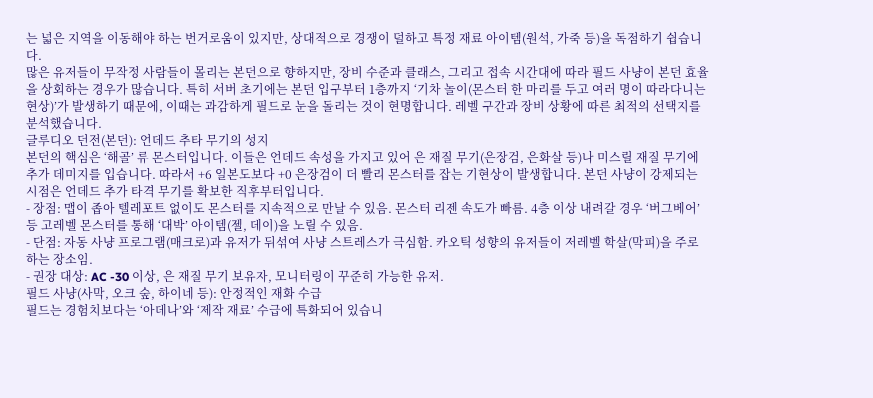는 넓은 지역을 이동해야 하는 번거로움이 있지만, 상대적으로 경쟁이 덜하고 특정 재료 아이템(원석, 가죽 등)을 독점하기 쉽습니다.
많은 유저들이 무작정 사람들이 몰리는 본던으로 향하지만, 장비 수준과 클래스, 그리고 접속 시간대에 따라 필드 사냥이 본던 효율을 상회하는 경우가 많습니다. 특히 서버 초기에는 본던 입구부터 1층까지 ‘기차 놀이(몬스터 한 마리를 두고 여러 명이 따라다니는 현상)’가 발생하기 때문에, 이때는 과감하게 필드로 눈을 돌리는 것이 현명합니다. 레벨 구간과 장비 상황에 따른 최적의 선택지를 분석했습니다.
글루디오 던전(본던): 언데드 추타 무기의 성지
본던의 핵심은 ‘해골’ 류 몬스터입니다. 이들은 언데드 속성을 가지고 있어 은 재질 무기(은장검, 은화살 등)나 미스릴 재질 무기에 추가 데미지를 입습니다. 따라서 +6 일본도보다 +0 은장검이 더 빨리 몬스터를 잡는 기현상이 발생합니다. 본던 사냥이 강제되는 시점은 언데드 추가 타격 무기를 확보한 직후부터입니다.
- 장점: 맵이 좁아 텔레포트 없이도 몬스터를 지속적으로 만날 수 있음. 몬스터 리젠 속도가 빠름. 4층 이상 내려갈 경우 ‘버그베어’ 등 고레벨 몬스터를 통해 ‘대박’ 아이템(젤, 데이)을 노릴 수 있음.
- 단점: 자동 사냥 프로그램(매크로)과 유저가 뒤섞여 사냥 스트레스가 극심함. 카오틱 성향의 유저들이 저레벨 학살(막피)을 주로 하는 장소임.
- 권장 대상: AC -30 이상, 은 재질 무기 보유자, 모니터링이 꾸준히 가능한 유저.
필드 사냥(사막, 오크 숲, 하이네 등): 안정적인 재화 수급
필드는 경험치보다는 ‘아데나’와 ‘제작 재료’ 수급에 특화되어 있습니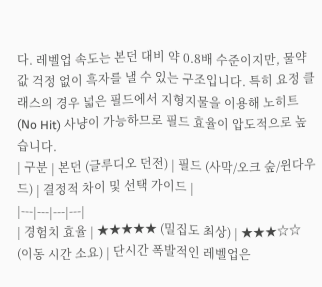다. 레벨업 속도는 본던 대비 약 0.8배 수준이지만, 물약 값 걱정 없이 흑자를 낼 수 있는 구조입니다. 특히 요정 클래스의 경우 넓은 필드에서 지형지물을 이용해 노히트(No Hit) 사냥이 가능하므로 필드 효율이 압도적으로 높습니다.
| 구분 | 본던 (글루디오 던전) | 필드 (사막/오크 숲/윈다우드) | 결정적 차이 및 선택 가이드 |
|---|---|---|---|
| 경험치 효율 | ★★★★★ (밀집도 최상) | ★★★☆☆ (이동 시간 소요) | 단시간 폭발적인 레벨업은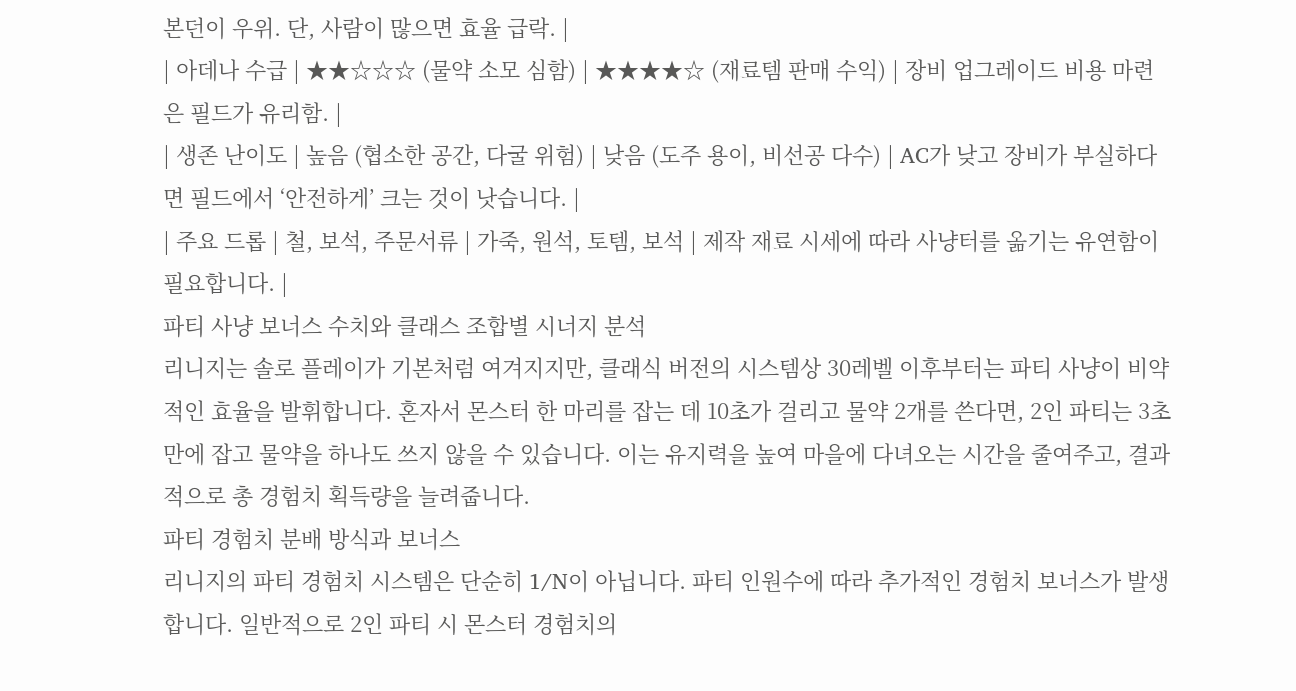본던이 우위. 단, 사람이 많으면 효율 급락. |
| 아데나 수급 | ★★☆☆☆ (물약 소모 심함) | ★★★★☆ (재료템 판매 수익) | 장비 업그레이드 비용 마련은 필드가 유리함. |
| 생존 난이도 | 높음 (협소한 공간, 다굴 위험) | 낮음 (도주 용이, 비선공 다수) | AC가 낮고 장비가 부실하다면 필드에서 ‘안전하게’ 크는 것이 낫습니다. |
| 주요 드롭 | 철, 보석, 주문서류 | 가죽, 원석, 토템, 보석 | 제작 재료 시세에 따라 사냥터를 옮기는 유연함이 필요합니다. |
파티 사냥 보너스 수치와 클래스 조합별 시너지 분석
리니지는 솔로 플레이가 기본처럼 여겨지지만, 클래식 버전의 시스템상 30레벨 이후부터는 파티 사냥이 비약적인 효율을 발휘합니다. 혼자서 몬스터 한 마리를 잡는 데 10초가 걸리고 물약 2개를 쓴다면, 2인 파티는 3초 만에 잡고 물약을 하나도 쓰지 않을 수 있습니다. 이는 유지력을 높여 마을에 다녀오는 시간을 줄여주고, 결과적으로 총 경험치 획득량을 늘려줍니다.
파티 경험치 분배 방식과 보너스
리니지의 파티 경험치 시스템은 단순히 1/N이 아닙니다. 파티 인원수에 따라 추가적인 경험치 보너스가 발생합니다. 일반적으로 2인 파티 시 몬스터 경험치의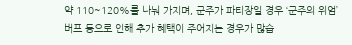약 110~120%를 나눠 가지며, 군주가 파티장일 경우 ‘군주의 위엄’ 버프 등으로 인해 추가 혜택이 주어지는 경우가 많습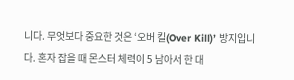니다. 무엇보다 중요한 것은 ‘오버 킬(Over Kill)’ 방지입니다. 혼자 잡을 때 몬스터 체력이 5 남아서 한 대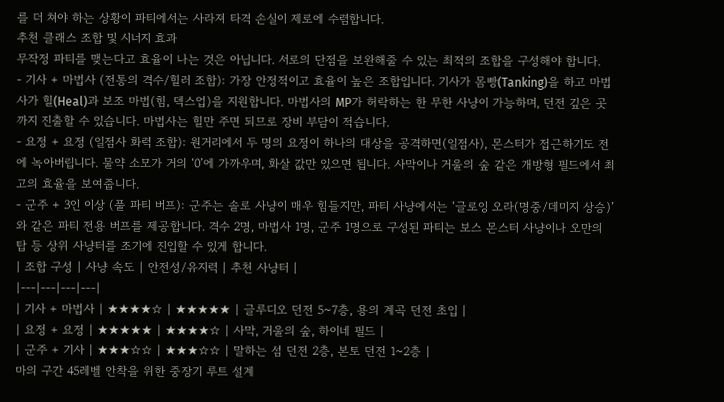를 더 쳐야 하는 상황이 파티에서는 사라져 타격 손실이 제로에 수렴합니다.
추천 클래스 조합 및 시너지 효과
무작정 파티를 맺는다고 효율이 나는 것은 아닙니다. 서로의 단점을 보완해줄 수 있는 최적의 조합을 구성해야 합니다.
- 기사 + 마법사 (전통의 격수/힐러 조합): 가장 안정적이고 효율이 높은 조합입니다. 기사가 몸빵(Tanking)을 하고 마법사가 힐(Heal)과 보조 마법(힘, 덱스업)을 지원합니다. 마법사의 MP가 허락하는 한 무한 사냥이 가능하며, 던전 깊은 곳까지 진출할 수 있습니다. 마법사는 힐만 주면 되므로 장비 부담이 적습니다.
- 요정 + 요정 (일점사 화력 조합): 원거리에서 두 명의 요정이 하나의 대상을 공격하면(일점사), 몬스터가 접근하기도 전에 녹아버립니다. 물약 소모가 거의 ‘0’에 가까우며, 화살 값만 있으면 됩니다. 사막이나 거울의 숲 같은 개방형 필드에서 최고의 효율을 보여줍니다.
- 군주 + 3인 이상 (풀 파티 버프): 군주는 솔로 사냥이 매우 힘들지만, 파티 사냥에서는 ‘글로잉 오라(명중/데미지 상승)’와 같은 파티 전용 버프를 제공합니다. 격수 2명, 마법사 1명, 군주 1명으로 구성된 파티는 보스 몬스터 사냥이나 오만의 탑 등 상위 사냥터를 조기에 진입할 수 있게 합니다.
| 조합 구성 | 사냥 속도 | 안전성/유지력 | 추천 사냥터 |
|---|---|---|---|
| 기사 + 마법사 | ★★★★☆ | ★★★★★ | 글루디오 던전 5~7층, 용의 계곡 던전 초입 |
| 요정 + 요정 | ★★★★★ | ★★★★☆ | 사막, 거울의 숲, 하이네 필드 |
| 군주 + 기사 | ★★★☆☆ | ★★★☆☆ | 말하는 섬 던전 2층, 본토 던전 1~2층 |
마의 구간 45레벨 안착을 위한 중장기 루트 설계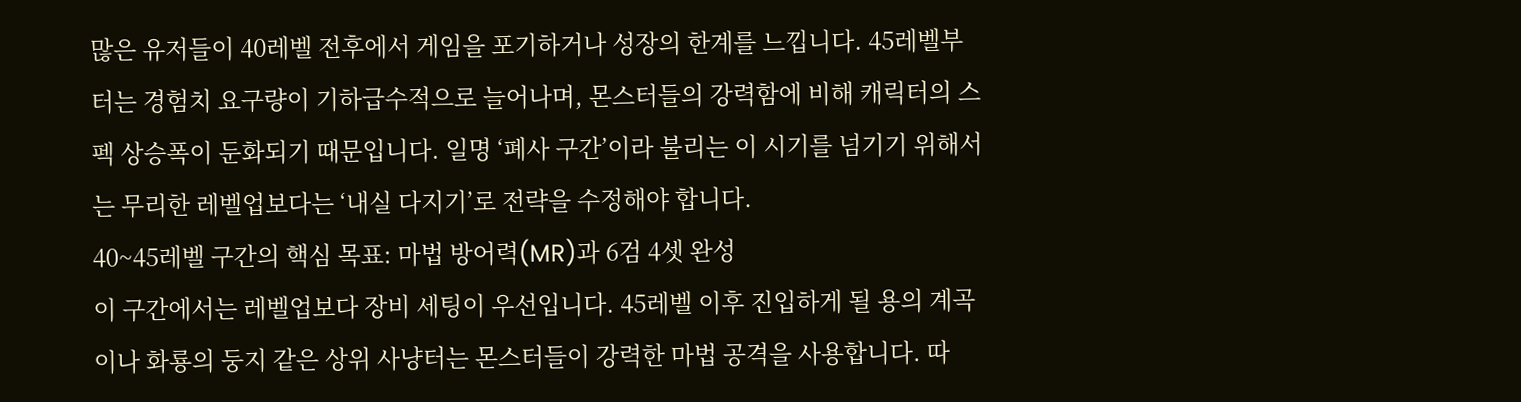많은 유저들이 40레벨 전후에서 게임을 포기하거나 성장의 한계를 느낍니다. 45레벨부터는 경험치 요구량이 기하급수적으로 늘어나며, 몬스터들의 강력함에 비해 캐릭터의 스펙 상승폭이 둔화되기 때문입니다. 일명 ‘폐사 구간’이라 불리는 이 시기를 넘기기 위해서는 무리한 레벨업보다는 ‘내실 다지기’로 전략을 수정해야 합니다.
40~45레벨 구간의 핵심 목표: 마법 방어력(MR)과 6검 4셋 완성
이 구간에서는 레벨업보다 장비 세팅이 우선입니다. 45레벨 이후 진입하게 될 용의 계곡이나 화룡의 둥지 같은 상위 사냥터는 몬스터들이 강력한 마법 공격을 사용합니다. 따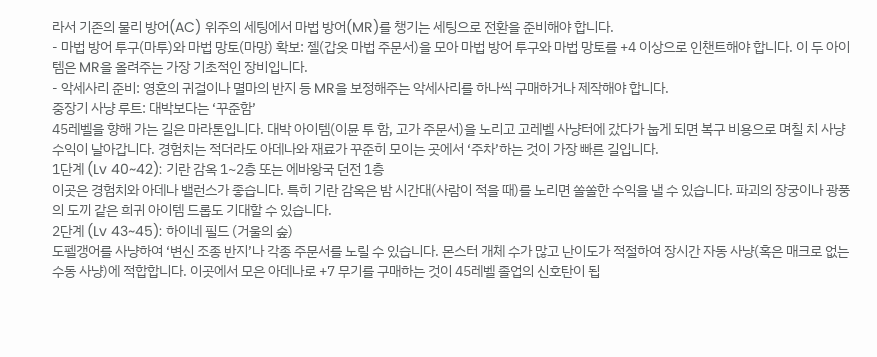라서 기존의 물리 방어(AC) 위주의 세팅에서 마법 방어(MR)를 챙기는 세팅으로 전환을 준비해야 합니다.
- 마법 방어 투구(마투)와 마법 망토(마망) 확보: 젤(갑옷 마법 주문서)을 모아 마법 방어 투구와 마법 망토를 +4 이상으로 인챈트해야 합니다. 이 두 아이템은 MR을 올려주는 가장 기초적인 장비입니다.
- 악세사리 준비: 영혼의 귀걸이나 멸마의 반지 등 MR을 보정해주는 악세사리를 하나씩 구매하거나 제작해야 합니다.
중장기 사냥 루트: 대박보다는 ‘꾸준함’
45레벨을 향해 가는 길은 마라톤입니다. 대박 아이템(이뮨 투 함, 고가 주문서)을 노리고 고레벨 사냥터에 갔다가 눕게 되면 복구 비용으로 며칠 치 사냥 수익이 날아갑니다. 경험치는 적더라도 아데나와 재료가 꾸준히 모이는 곳에서 ‘주차’하는 것이 가장 빠른 길입니다.
1단계 (Lv 40~42): 기란 감옥 1~2층 또는 에바왕국 던전 1층
이곳은 경험치와 아데나 밸런스가 좋습니다. 특히 기란 감옥은 밤 시간대(사람이 적을 때)를 노리면 쏠쏠한 수익을 낼 수 있습니다. 파괴의 장궁이나 광풍의 도끼 같은 희귀 아이템 드롭도 기대할 수 있습니다.
2단계 (Lv 43~45): 하이네 필드 (거울의 숲)
도펠갱어를 사냥하여 ‘변신 조종 반지’나 각종 주문서를 노릴 수 있습니다. 몬스터 개체 수가 많고 난이도가 적절하여 장시간 자동 사냥(혹은 매크로 없는 수동 사냥)에 적합합니다. 이곳에서 모은 아데나로 +7 무기를 구매하는 것이 45레벨 졸업의 신호탄이 됩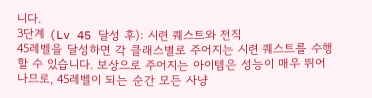니다.
3단계 (Lv 45 달성 후): 시련 퀘스트와 전직
45레벨을 달성하면 각 클래스별로 주어지는 시련 퀘스트를 수행할 수 있습니다. 보상으로 주어지는 아이템은 성능이 매우 뛰어나므로, 45레벨이 되는 순간 모든 사냥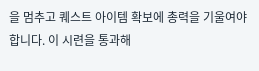을 멈추고 퀘스트 아이템 확보에 총력을 기울여야 합니다. 이 시련을 통과해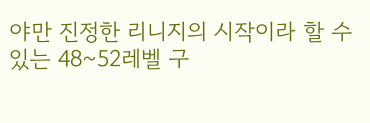야만 진정한 리니지의 시작이라 할 수 있는 48~52레벨 구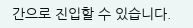간으로 진입할 수 있습니다.